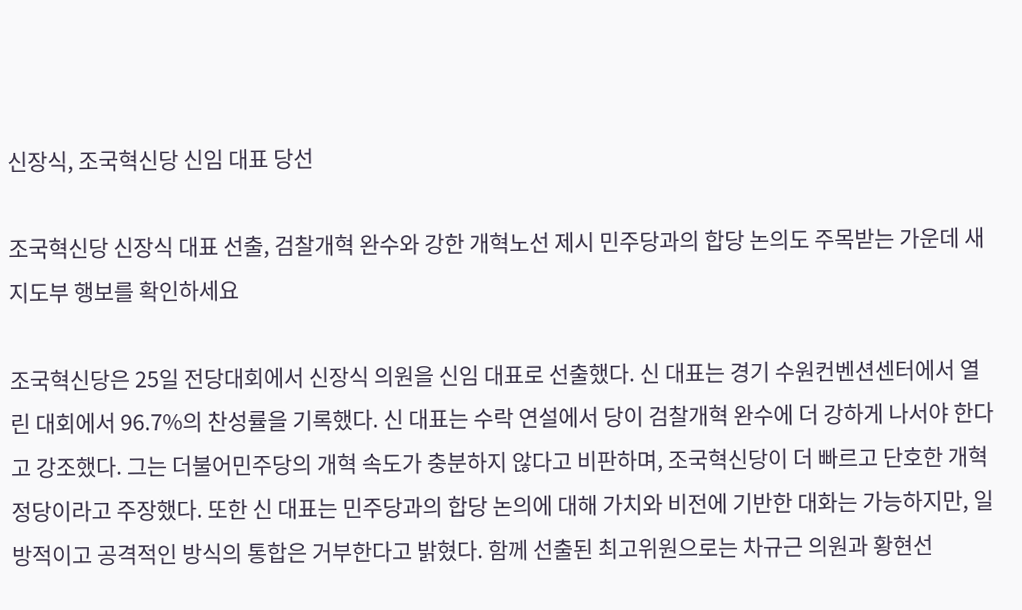신장식, 조국혁신당 신임 대표 당선

조국혁신당 신장식 대표 선출, 검찰개혁 완수와 강한 개혁노선 제시 민주당과의 합당 논의도 주목받는 가운데 새 지도부 행보를 확인하세요

조국혁신당은 25일 전당대회에서 신장식 의원을 신임 대표로 선출했다. 신 대표는 경기 수원컨벤션센터에서 열린 대회에서 96.7%의 찬성률을 기록했다. 신 대표는 수락 연설에서 당이 검찰개혁 완수에 더 강하게 나서야 한다고 강조했다. 그는 더불어민주당의 개혁 속도가 충분하지 않다고 비판하며, 조국혁신당이 더 빠르고 단호한 개혁정당이라고 주장했다. 또한 신 대표는 민주당과의 합당 논의에 대해 가치와 비전에 기반한 대화는 가능하지만, 일방적이고 공격적인 방식의 통합은 거부한다고 밝혔다. 함께 선출된 최고위원으로는 차규근 의원과 황현선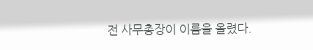전 사무총장이 이름을 올렸다.